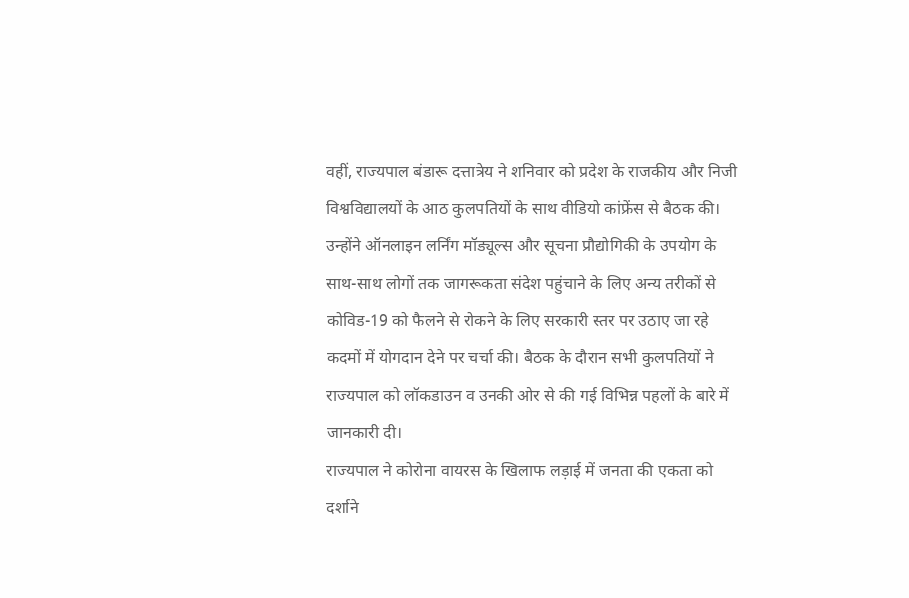वहीं, राज्यपाल बंडारू दत्तात्रेय ने शनिवार को प्रदेश के राजकीय और निजी विश्वविद्यालयों के आठ कुलपतियों के साथ वीडियो कांफ्रेंस से बैठक की। उन्होंने ऑनलाइन लर्निंग मॉड्यूल्स और सूचना प्रौद्योगिकी के उपयोग के साथ-साथ लोगों तक जागरूकता संदेश पहुंचाने के लिए अन्य तरीकों से कोविड-19 को फैलने से रोकने के लिए सरकारी स्तर पर उठाए जा रहे कदमों में योगदान देने पर चर्चा की। बैठक के दौरान सभी कुलपतियों ने राज्यपाल को लॉकडाउन व उनकी ओर से की गई विभिन्न पहलों के बारे में जानकारी दी।
राज्यपाल ने कोरोना वायरस के खिलाफ लड़ाई में जनता की एकता को दर्शाने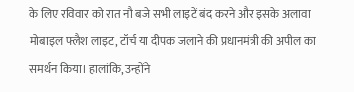के लिए रविवार को रात नौ बजे सभी लाइटें बंद करने और इसके अलावा मोबाइल फ्लैश लाइट, टॉर्च या दीपक जलाने की प्रधानमंत्री की अपील का समर्थन किया। हालांकि, उन्होंने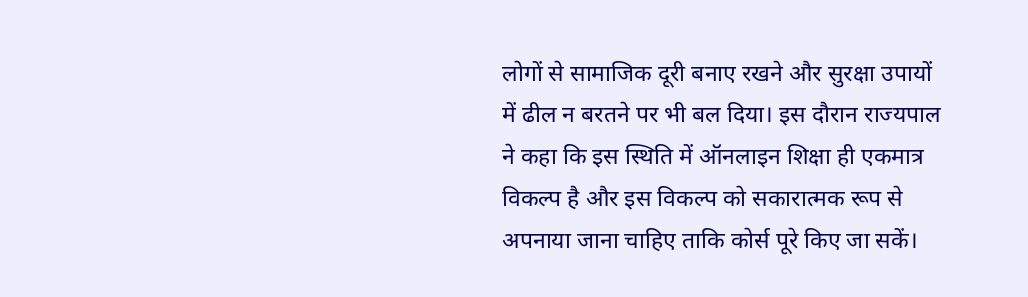लोगों से सामाजिक दूरी बनाए रखने और सुरक्षा उपायों में ढील न बरतने पर भी बल दिया। इस दौरान राज्यपाल ने कहा कि इस स्थिति में ऑनलाइन शिक्षा ही एकमात्र विकल्प है और इस विकल्प को सकारात्मक रूप से अपनाया जाना चाहिए ताकि कोर्स पूरे किए जा सकें।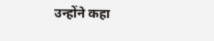उन्होंने कहा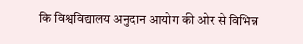कि विश्वविद्यालय अनुदान आयोग की ओर से विभिन्न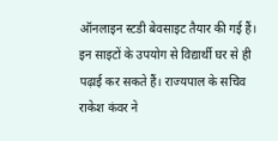ऑनलाइन स्टडी बेवसाइट तैयार की गई हैं। इन साइटों के उपयोग से विद्यार्थी घर से ही पढ़ाई कर सकते हैं। राज्यपाल के सचिव राकेश कंवर ने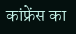कांफ्रेंस का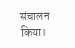संचालन किया।